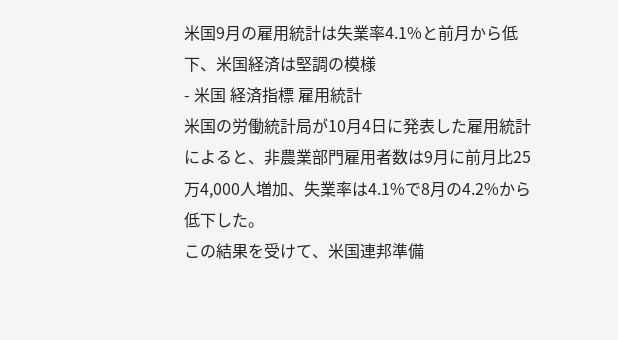米国9月の雇用統計は失業率4.1%と前月から低下、米国経済は堅調の模様
- 米国 経済指標 雇用統計
米国の労働統計局が10月4日に発表した雇用統計によると、非農業部門雇用者数は9月に前月比25万4,000人増加、失業率は4.1%で8月の4.2%から低下した。
この結果を受けて、米国連邦準備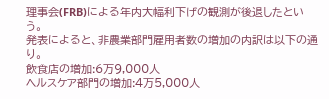理事会(FRB)による年内大幅利下げの観測が後退したという。
発表によると、非農業部門雇用者数の増加の内訳は以下の通り。
飲食店の増加:6万9,000人
ヘルスケア部門の増加:4万5,000人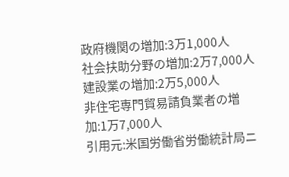政府機関の増加:3万1,000人
社会扶助分野の増加:2万7,000人
建設業の増加:2万5,000人
非住宅専門貿易請負業者の増加:1万7,000人
引用元:米国労働省労働統計局ニ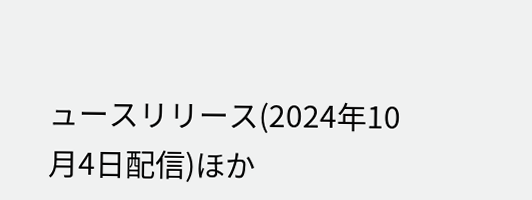ュースリリース(2024年10月4日配信)ほか